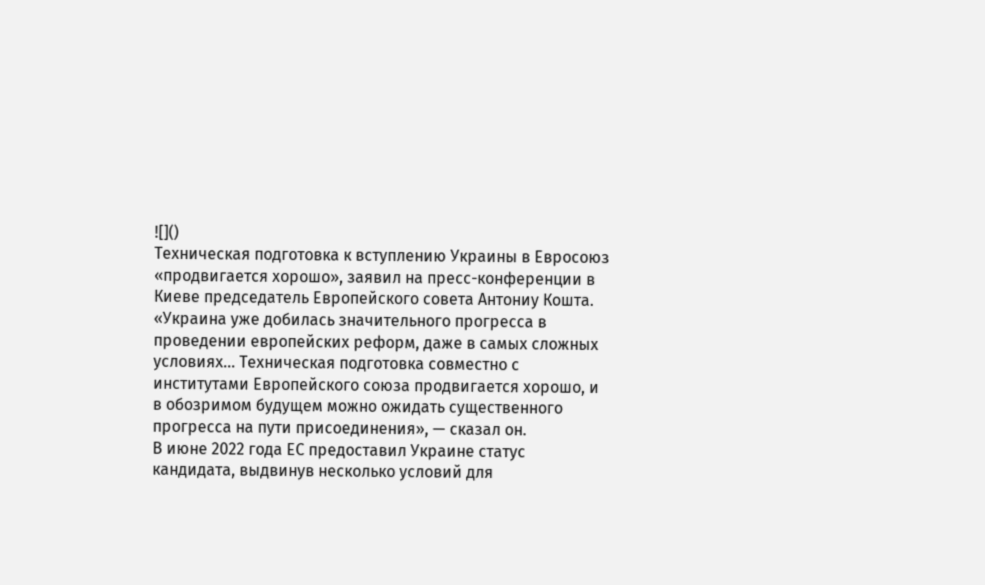![]()
Техническая подготовка к вступлению Украины в Евросоюз «продвигается хорошо», заявил на пресс-конференции в Киеве председатель Европейского совета Антониу Кошта.
«Украина уже добилась значительного прогресса в проведении европейских реформ, даже в самых сложных условиях… Техническая подготовка совместно с институтами Европейского союза продвигается хорошо, и в обозримом будущем можно ожидать существенного прогресса на пути присоединения», — сказал он.
В июне 2022 года ЕС предоставил Украине статус кандидата, выдвинув несколько условий для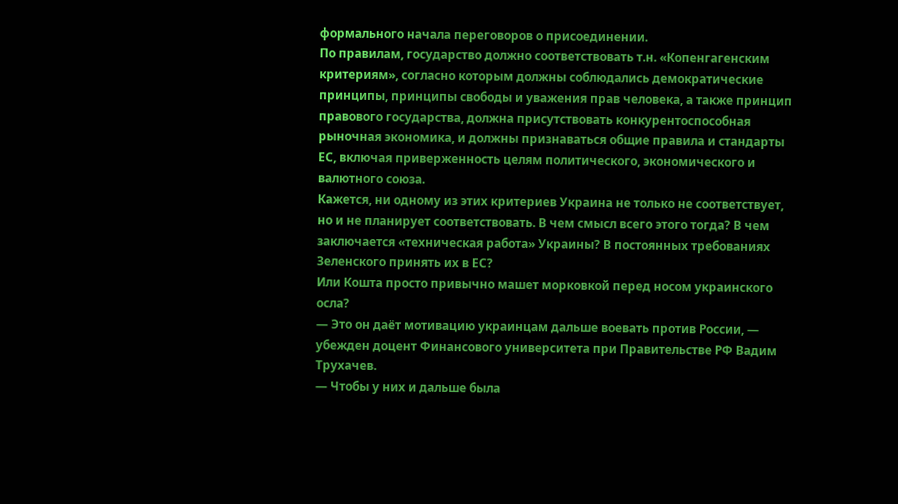формального начала переговоров о присоединении.
По правилам, государство должно соответствовать т.н. «Копенгагенским критериям», согласно которым должны соблюдались демократические принципы, принципы свободы и уважения прав человека, а также принцип правового государства, должна присутствовать конкурентоспособная рыночная экономика, и должны признаваться общие правила и стандарты ЕС, включая приверженность целям политического, экономического и валютного союза.
Кажется, ни одному из этих критериев Украина не только не соответствует, но и не планирует соответствовать. В чем смысл всего этого тогда? В чем заключается «техническая работа» Украины? В постоянных требованиях Зеленского принять их в ЕС?
Или Кошта просто привычно машет морковкой перед носом украинского осла?
— Это он даёт мотивацию украинцам дальше воевать против России, — убежден доцент Финансового университета при Правительстве РФ Вадим Трухачев.
— Чтобы у них и дальше была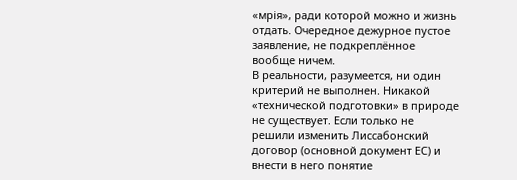«мрiя», ради которой можно и жизнь отдать. Очередное дежурное пустое заявление, не подкреплённое вообще ничем.
В реальности, разумеется, ни один критерий не выполнен. Никакой «технической подготовки» в природе не существует. Если только не решили изменить Лиссабонский договор (основной документ ЕС) и внести в него понятие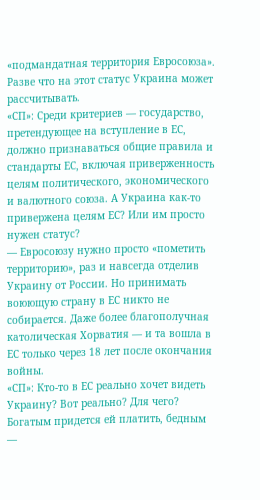«подмандатная территория Евросоюза». Разве что на этот статус Украина может рассчитывать.
«СП»: Среди критериев — государство, претендующее на вступление в ЕС, должно признаваться общие правила и стандарты ЕС, включая приверженность целям политического, экономического и валютного союза. А Украина как-то привержена целям ЕС? Или им просто нужен статус?
— Евросоюзу нужно просто «пометить территорию», раз и навсегда отделив Украину от России. Но принимать воюющую страну в ЕС никто не собирается. Даже более благополучная католическая Хорватия — и та вошла в ЕС только через 18 лет после окончания войны.
«СП»: Кто-то в ЕС реально хочет видеть Украину? Вот реально? Для чего? Богатым придется ей платить, бедным —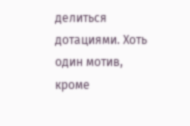делиться дотациями. Хоть один мотив, кроме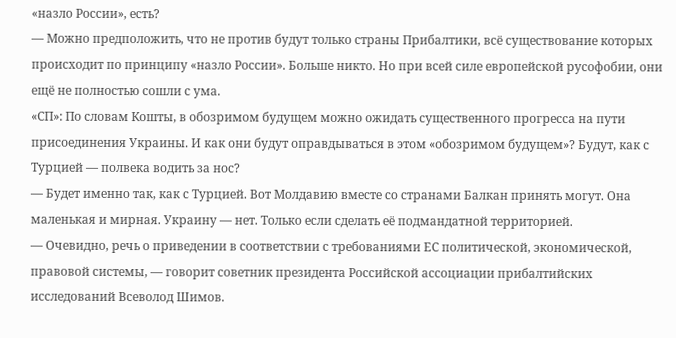«назло России», есть?
— Можно предположить, что не против будут только страны Прибалтики, всё существование которых происходит по принципу «назло России». Больше никто. Но при всей силе европейской русофобии, они ещё не полностью сошли с ума.
«СП»: По словам Кошты, в обозримом будущем можно ожидать существенного прогресса на пути присоединения Украины. И как они будут оправдываться в этом «обозримом будущем»? Будут, как с Турцией — полвека водить за нос?
— Будет именно так, как с Турцией. Вот Молдавию вместе со странами Балкан принять могут. Она маленькая и мирная. Украину — нет. Только если сделать её подмандатной территорией.
— Очевидно, речь о приведении в соответствии с требованиями ЕС политической, экономической, правовой системы, — говорит советник президента Российской ассоциации прибалтийских исследований Всеволод Шимов.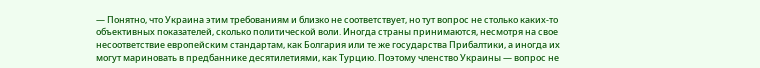— Понятно, что Украина этим требованиям и близко не соответствует, но тут вопрос не столько каких-то объективных показателей, сколько политической воли. Иногда страны принимаются, несмотря на свое несоответствие европейским стандартам, как Болгария или те же государства Прибалтики, а иногда их могут мариновать в предбаннике десятилетиями, как Турцию. Поэтому членство Украины — вопрос не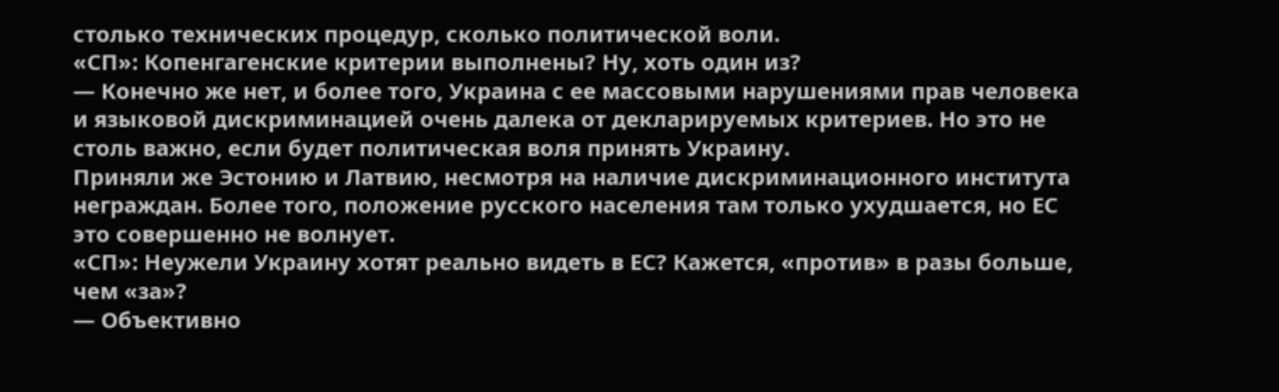столько технических процедур, сколько политической воли.
«СП»: Копенгагенские критерии выполнены? Ну, хоть один из?
— Конечно же нет, и более того, Украина с ее массовыми нарушениями прав человека и языковой дискриминацией очень далека от декларируемых критериев. Но это не столь важно, если будет политическая воля принять Украину.
Приняли же Эстонию и Латвию, несмотря на наличие дискриминационного института неграждан. Более того, положение русского населения там только ухудшается, но ЕС это совершенно не волнует.
«СП»: Неужели Украину хотят реально видеть в ЕС? Кажется, «против» в разы больше, чем «за»?
— Объективно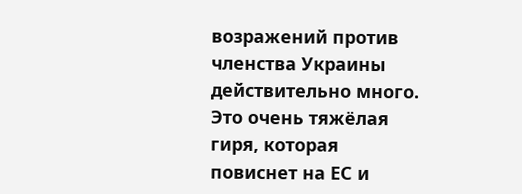возражений против членства Украины действительно много. Это очень тяжёлая гиря, которая повиснет на ЕС и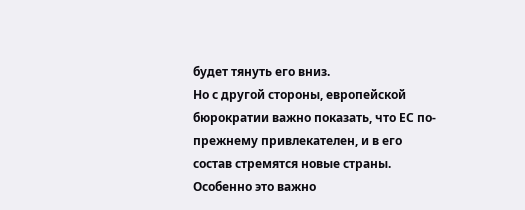будет тянуть его вниз.
Но с другой стороны, европейской бюрократии важно показать, что ЕС по-прежнему привлекателен, и в его состав стремятся новые страны.
Особенно это важно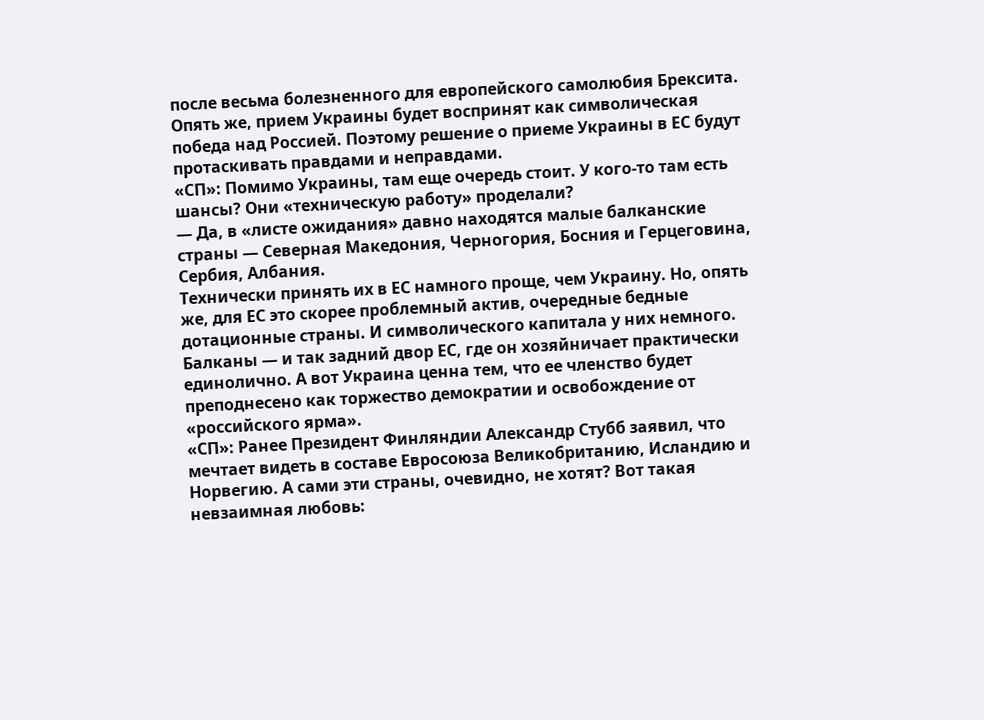после весьма болезненного для европейского самолюбия Брексита. Опять же, прием Украины будет воспринят как символическая победа над Россией. Поэтому решение о приеме Украины в ЕС будут протаскивать правдами и неправдами.
«СП»: Помимо Украины, там еще очередь стоит. У кого-то там есть шансы? Они «техническую работу» проделали?
— Да, в «листе ожидания» давно находятся малые балканские страны — Северная Македония, Черногория, Босния и Герцеговина, Сербия, Албания.
Технически принять их в ЕС намного проще, чем Украину. Но, опять же, для ЕС это скорее проблемный актив, очередные бедные дотационные страны. И символического капитала у них немного.
Балканы — и так задний двор ЕС, где он хозяйничает практически единолично. А вот Украина ценна тем, что ее членство будет преподнесено как торжество демократии и освобождение от «российского ярма».
«СП»: Ранее Президент Финляндии Александр Стубб заявил, что мечтает видеть в составе Евросоюза Великобританию, Исландию и Норвегию. А сами эти страны, очевидно, не хотят? Вот такая невзаимная любовь: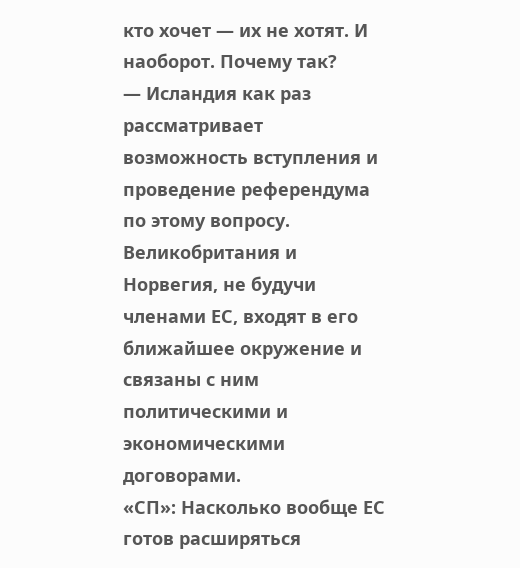кто хочет — их не хотят. И наоборот. Почему так?
— Исландия как раз рассматривает возможность вступления и проведение референдума по этому вопросу. Великобритания и Норвегия, не будучи членами ЕС, входят в его ближайшее окружение и связаны с ним политическими и экономическими договорами.
«СП»: Насколько вообще ЕС готов расширяться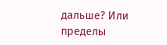дальше? Или пределы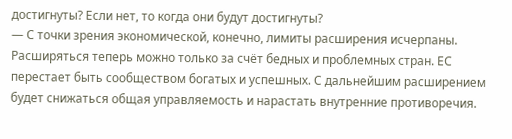достигнуты? Если нет, то когда они будут достигнуты?
— С точки зрения экономической, конечно, лимиты расширения исчерпаны. Расширяться теперь можно только за счёт бедных и проблемных стран. ЕС перестает быть сообществом богатых и успешных. С дальнейшим расширением будет снижаться общая управляемость и нарастать внутренние противоречия.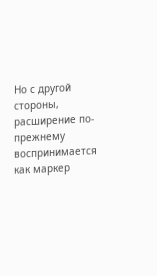Но с другой стороны, расширение по-прежнему воспринимается как маркер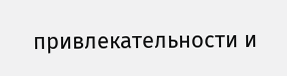привлекательности и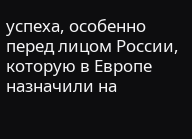успеха, особенно перед лицом России, которую в Европе назначили на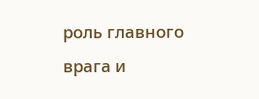роль главного врага и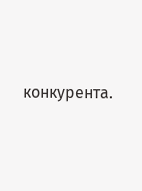конкурента.